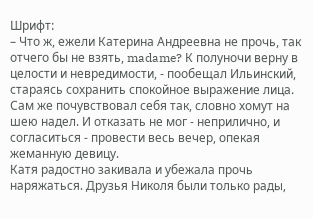Шрифт:
– Что ж, ежели Катерина Андреевна не прочь, так отчего бы не взять, madame? К полуночи верну в целости и невредимости, - пообещал Ильинский, стараясь сохранить спокойное выражение лица. Сам же почувствовал себя так, словно хомут на шею надел. И отказать не мог - неприлично, и согласиться - провести весь вечер, опекая жеманную девицу.
Катя радостно закивала и убежала прочь наряжаться. Друзья Николя были только рады,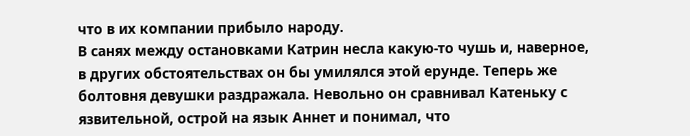что в их компании прибыло народу.
В санях между остановками Катрин несла какую-то чушь и, наверное, в других обстоятельствах он бы умилялся этой ерунде. Теперь же болтовня девушки раздражала. Невольно он сравнивал Катеньку с язвительной, острой на язык Аннет и понимал, что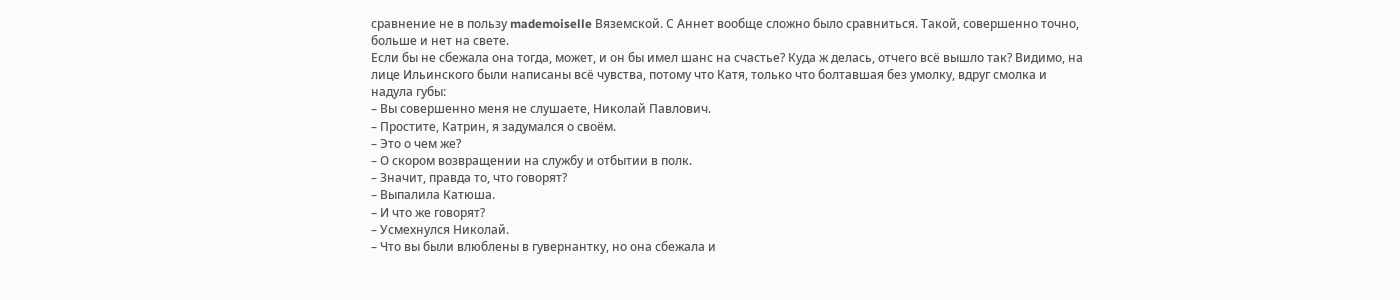сравнение не в пользу mademoiselle Вяземской. С Аннет вообще сложно было сравниться. Такой, совершенно точно, больше и нет на свете.
Если бы не сбежала она тогда, может, и он бы имел шанс на счастье? Куда ж делась, отчего всё вышло так? Видимо, на лице Ильинского были написаны всё чувства, потому что Катя, только что болтавшая без умолку, вдруг смолка и надула губы:
– Вы совершенно меня не слушаете, Николай Павлович.
– Простите, Катрин, я задумался о своём.
– Это о чем же?
– О скором возвращении на службу и отбытии в полк.
– Значит, правда то, что говорят?
– Выпалила Катюша.
– И что же говорят?
– Усмехнулся Николай.
– Что вы были влюблены в гувернантку, но она сбежала и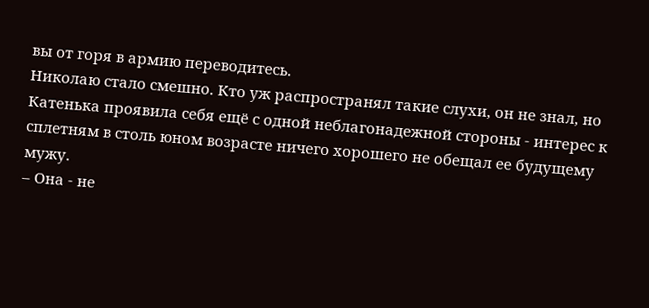вы от горя в армию переводитесь.
Николаю стало смешно. Кто уж распространял такие слухи, он не знал, но Катенька проявила себя ещё с одной неблагонадежной стороны - интерес к сплетням в столь юном возрасте ничего хорошего не обещал ее будущему мужу.
– Она - не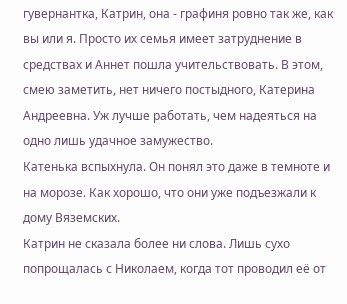гувернантка, Катрин, она - графиня ровно так же, как вы или я. Просто их семья имеет затруднение в средствах и Аннет пошла учительствовать. В этом, смею заметить, нет ничего постыдного, Катерина Андреевна. Уж лучше работать, чем надеяться на одно лишь удачное замужество.
Катенька вспыхнула. Он понял это даже в темноте и на морозе. Как хорошо, что они уже подъезжали к дому Вяземских.
Катрин не сказала более ни слова. Лишь сухо попрощалась с Николаем, когда тот проводил её от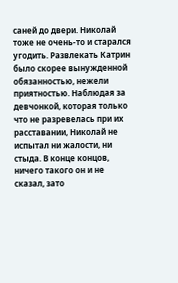саней до двери. Николай тоже не очень-то и старался угодить. Развлекать Катрин было скорее вынужденной обязанностью, нежели приятностью. Наблюдая за девчонкой, которая только что не разревелась при их расставании, Николай не испытал ни жалости, ни стыда. В конце концов, ничего такого он и не сказал, зато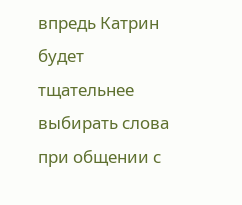впредь Катрин будет тщательнее выбирать слова при общении с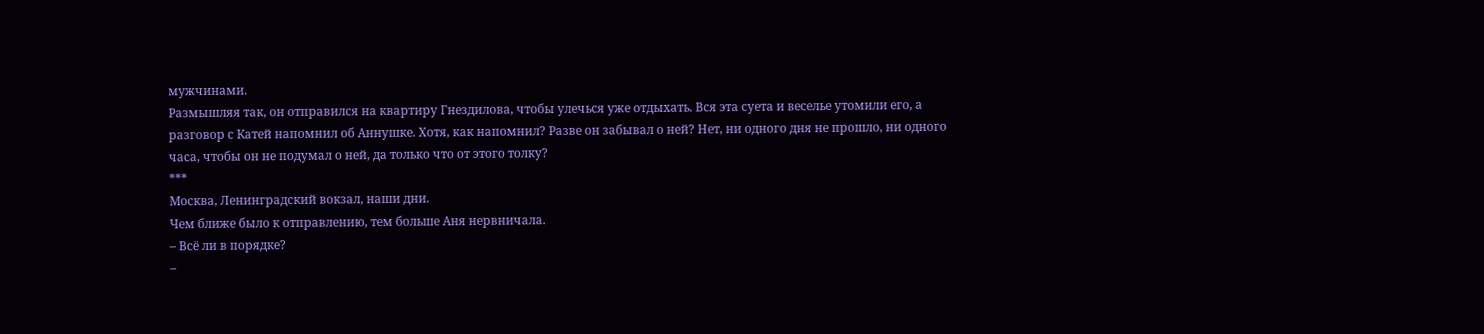мужчинами.
Размышляя так, он отправился на квартиру Гнездилова, чтобы улечься уже отдыхать. Вся эта суета и веселье утомили его, а разговор с Катей напомнил об Аннушке. Хотя, как напомнил? Разве он забывал о ней? Нет, ни одного дня не прошло, ни одного часа, чтобы он не подумал о ней, да только что от этого толку?
***
Москва, Ленинградский вокзал, наши дни.
Чем ближе было к отправлению, тем больше Аня нервничала.
– Всё ли в порядке?
–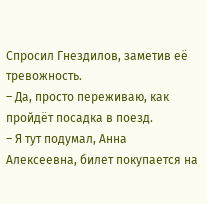Спросил Гнездилов, заметив её тревожность.
– Да, просто переживаю, как пройдёт посадка в поезд.
– Я тут подумал, Анна Алексеевна, билет покупается на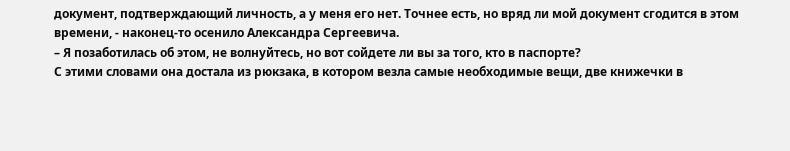документ, подтверждающий личность, а у меня его нет. Точнее есть, но вряд ли мой документ сгодится в этом времени, - наконец-то осенило Александра Сергеевича.
– Я позаботилась об этом, не волнуйтесь, но вот сойдете ли вы за того, кто в паспорте?
С этими словами она достала из рюкзака, в котором везла самые необходимые вещи, две книжечки в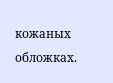кожаных обложках.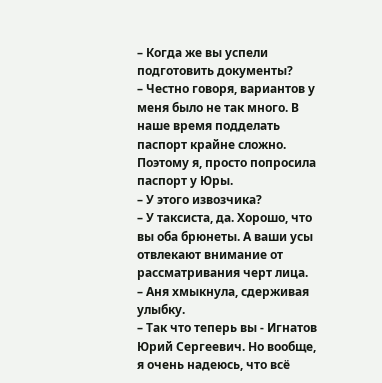– Когда же вы успели подготовить документы?
– Честно говоря, вариантов у меня было не так много. В наше время подделать паспорт крайне сложно. Поэтому я, просто попросила паспорт у Юры.
– У этого извозчика?
– У таксиста, да. Хорошо, что вы оба брюнеты. А ваши усы отвлекают внимание от рассматривания черт лица.
– Аня хмыкнула, сдерживая улыбку.
– Так что теперь вы - Игнатов Юрий Сергеевич. Но вообще, я очень надеюсь, что всё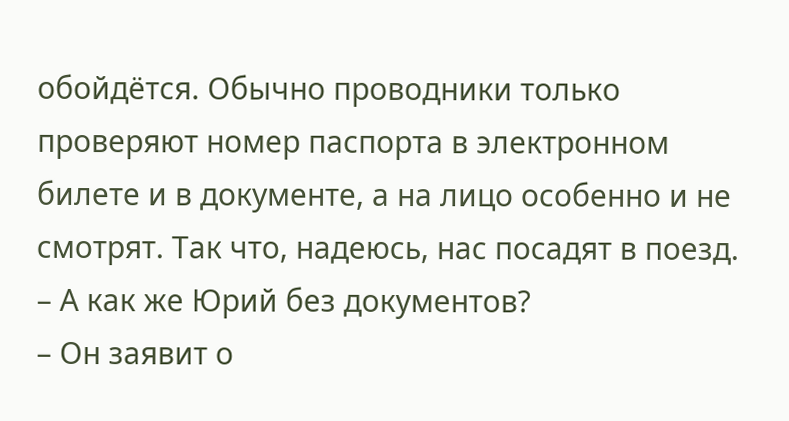обойдётся. Обычно проводники только проверяют номер паспорта в электронном билете и в документе, а на лицо особенно и не смотрят. Так что, надеюсь, нас посадят в поезд.
– А как же Юрий без документов?
– Он заявит о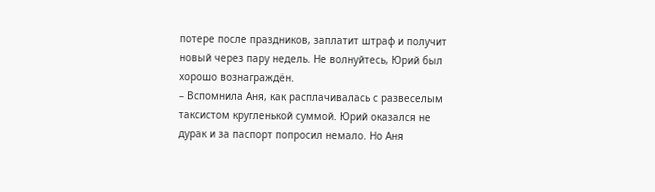потере после праздников, заплатит штраф и получит новый через пару недель. Не волнуйтесь, Юрий был хорошо вознаграждён.
– Вспомнила Аня, как расплачивалась с развеселым таксистом кругленькой суммой. Юрий оказался не дурак и за паспорт попросил немало. Но Аня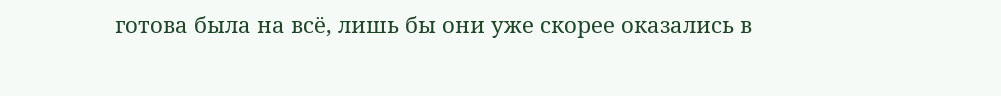готова была на всё, лишь бы они уже скорее оказались в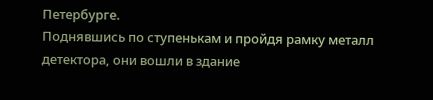Петербурге.
Поднявшись по ступенькам и пройдя рамку металл детектора, они вошли в здание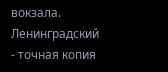вокзала. Ленинградский - точная копия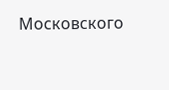Московского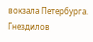вокзала Петербурга. Гнездилов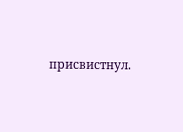присвистнул.